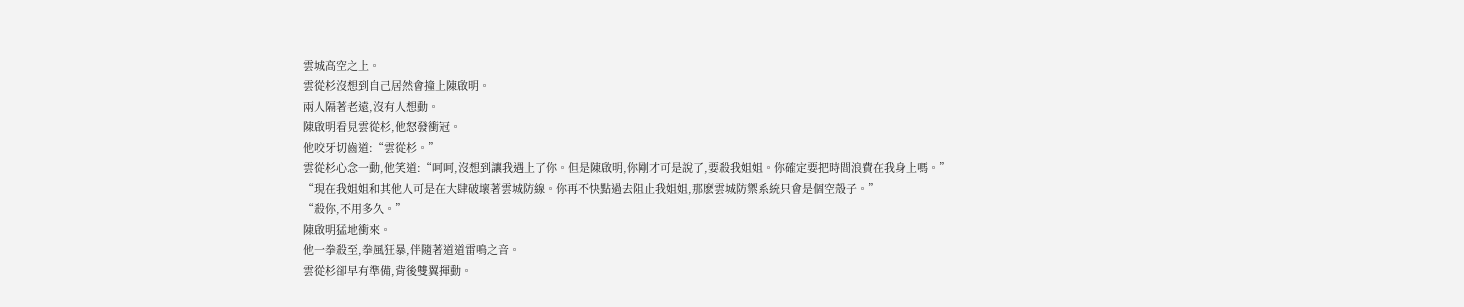雲城高空之上。
雲從杉沒想到自己居然會撞上陳啟明。
兩人隔著老遠,沒有人想動。
陳啟明看見雲從杉,他怒發衝冠。
他咬牙切齒道:“雲從杉。”
雲從杉心念一動,他笑道:“呵呵,沒想到讓我遇上了你。但是陳啟明,你剛才可是說了,要殺我姐姐。你確定要把時間浪費在我身上嗎。”
“現在我姐姐和其他人可是在大肆破壞著雲城防線。你再不快點過去阻止我姐姐,那麽雲城防禦系統只會是個空殼子。”
“殺你,不用多久。”
陳啟明猛地衝來。
他一拳殺至,拳風狂暴,伴隨著道道雷鳴之音。
雲從杉卻早有準備,背後雙翼揮動。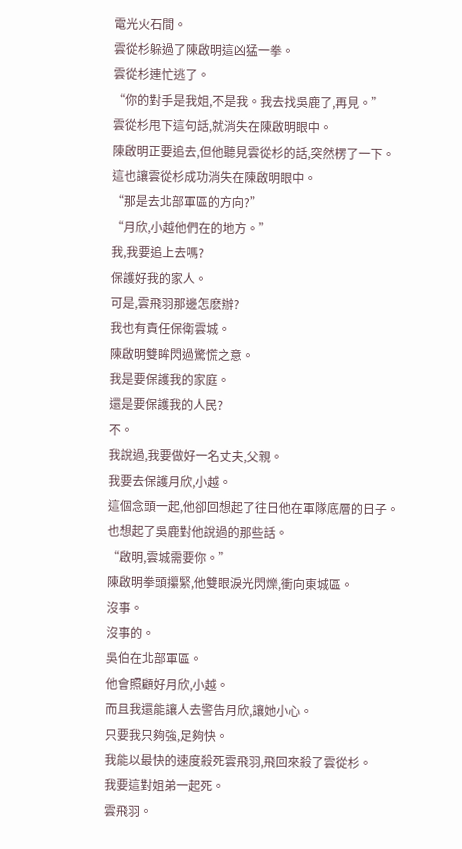電光火石間。
雲從杉躲過了陳啟明這凶猛一拳。
雲從杉連忙逃了。
“你的對手是我姐,不是我。我去找吳鹿了,再見。”
雲從杉甩下這句話,就消失在陳啟明眼中。
陳啟明正要追去,但他聽見雲從杉的話,突然楞了一下。
這也讓雲從杉成功消失在陳啟明眼中。
“那是去北部軍區的方向?”
“月欣,小越他們在的地方。”
我,我要追上去嗎?
保護好我的家人。
可是,雲飛羽那邊怎麽辦?
我也有責任保衛雲城。
陳啟明雙眸閃過驚慌之意。
我是要保護我的家庭。
還是要保護我的人民?
不。
我說過,我要做好一名丈夫,父親。
我要去保護月欣,小越。
這個念頭一起,他卻回想起了往日他在軍隊底層的日子。
也想起了吳鹿對他說過的那些話。
“啟明,雲城需要你。”
陳啟明拳頭攥緊,他雙眼淚光閃爍,衝向東城區。
沒事。
沒事的。
吳伯在北部軍區。
他會照顧好月欣,小越。
而且我還能讓人去警告月欣,讓她小心。
只要我只夠強,足夠快。
我能以最快的速度殺死雲飛羽,飛回來殺了雲從杉。
我要這對姐弟一起死。
雲飛羽。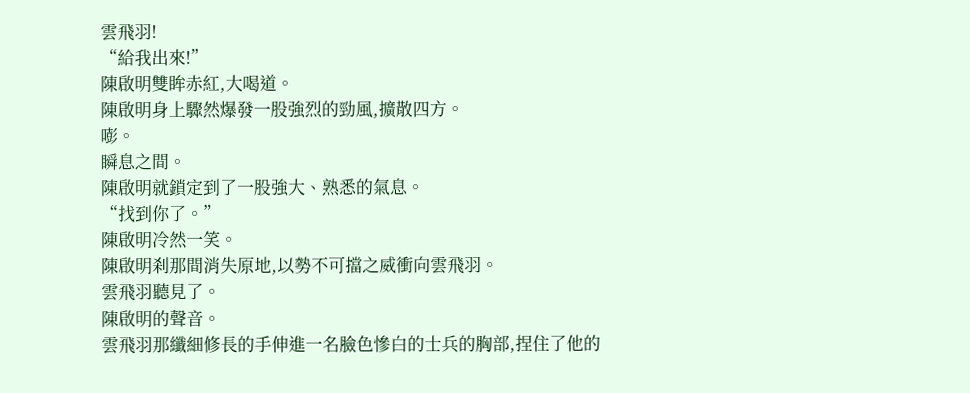雲飛羽!
“給我出來!”
陳啟明雙眸赤紅,大喝道。
陳啟明身上驟然爆發一股強烈的勁風,擴散四方。
嘭。
瞬息之間。
陳啟明就鎖定到了一股強大、熟悉的氣息。
“找到你了。”
陳啟明冷然一笑。
陳啟明刹那間消失原地,以勢不可擋之威衝向雲飛羽。
雲飛羽聽見了。
陳啟明的聲音。
雲飛羽那纖細修長的手伸進一名臉色慘白的士兵的胸部,捏住了他的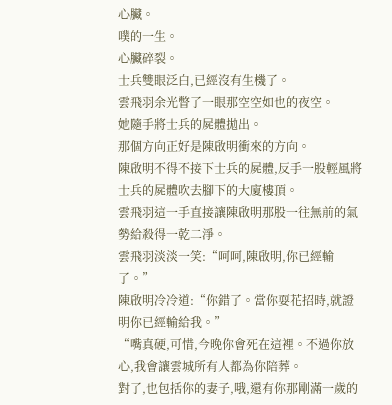心臟。
噗的一生。
心臟碎裂。
士兵雙眼泛白,已經沒有生機了。
雲飛羽余光瞥了一眼那空空如也的夜空。
她隨手將士兵的屍體拋出。
那個方向正好是陳啟明衝來的方向。
陳啟明不得不接下士兵的屍體,反手一股輕風將士兵的屍體吹去腳下的大廈樓頂。
雲飛羽這一手直接讓陳啟明那股一往無前的氣勢給殺得一乾二淨。
雲飛羽淡淡一笑:“呵呵,陳啟明,你已經輸了。”
陳啟明冷冷道:“你錯了。當你耍花招時,就證明你已經輸給我。”
“嘴真硬,可惜,今晚你會死在這裡。不過你放心,我會讓雲城所有人都為你陪葬。
對了,也包括你的妻子,哦,還有你那剛滿一歲的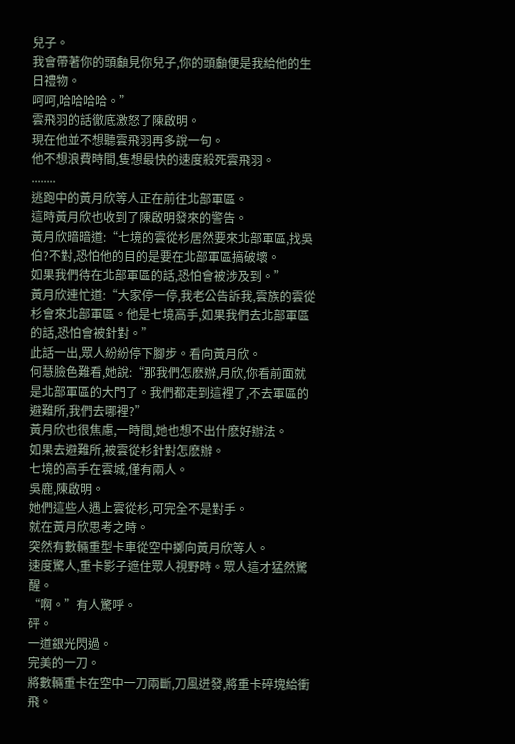兒子。
我會帶著你的頭顱見你兒子,你的頭顱便是我給他的生日禮物。
呵呵,哈哈哈哈。”
雲飛羽的話徹底激怒了陳啟明。
現在他並不想聽雲飛羽再多說一句。
他不想浪費時間,隻想最快的速度殺死雲飛羽。
........
逃跑中的黃月欣等人正在前往北部軍區。
這時黃月欣也收到了陳啟明發來的警告。
黃月欣暗暗道:“七境的雲從杉居然要來北部軍區,找吳伯?不對,恐怕他的目的是要在北部軍區搞破壞。
如果我們待在北部軍區的話,恐怕會被涉及到。”
黃月欣連忙道:“大家停一停,我老公告訴我,雲族的雲從杉會來北部軍區。他是七境高手,如果我們去北部軍區的話,恐怕會被針對。”
此話一出,眾人紛紛停下腳步。看向黃月欣。
何慧臉色難看,她說:“那我們怎麽辦,月欣,你看前面就是北部軍區的大門了。我們都走到這裡了,不去軍區的避難所,我們去哪裡?”
黃月欣也很焦慮,一時間,她也想不出什麽好辦法。
如果去避難所,被雲從杉針對怎麽辦。
七境的高手在雲城,僅有兩人。
吳鹿,陳啟明。
她們這些人遇上雲從杉,可完全不是對手。
就在黃月欣思考之時。
突然有數輛重型卡車從空中擲向黃月欣等人。
速度驚人,重卡影子遮住眾人視野時。眾人這才猛然驚醒。
“啊。”有人驚呼。
砰。
一道銀光閃過。
完美的一刀。
將數輛重卡在空中一刀兩斷,刀風迸發,將重卡碎塊給衝飛。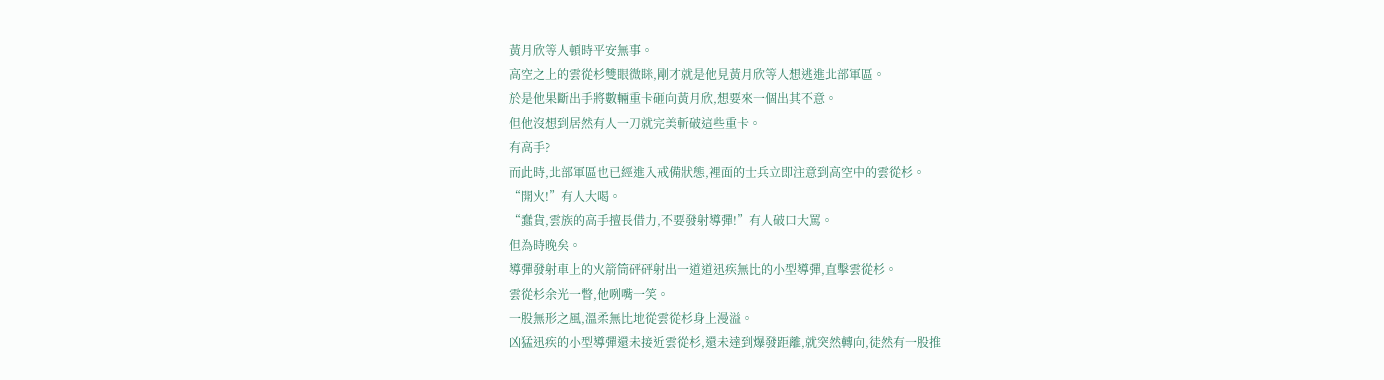黃月欣等人頓時平安無事。
高空之上的雲從杉雙眼微眯,剛才就是他見黃月欣等人想逃進北部軍區。
於是他果斷出手將數輛重卡砸向黃月欣,想要來一個出其不意。
但他沒想到居然有人一刀就完美斬破這些重卡。
有高手?
而此時,北部軍區也已經進入戒備狀態,裡面的士兵立即注意到高空中的雲從杉。
“開火!”有人大喝。
“蠢貨,雲族的高手擅長借力,不要發射導彈!”有人破口大罵。
但為時晚矣。
導彈發射車上的火箭筒砰砰射出一道道迅疾無比的小型導彈,直擊雲從杉。
雲從杉余光一瞥,他咧嘴一笑。
一股無形之風,溫柔無比地從雲從杉身上漫溢。
凶猛迅疾的小型導彈還未接近雲從杉,還未達到爆發距離,就突然轉向,徒然有一股推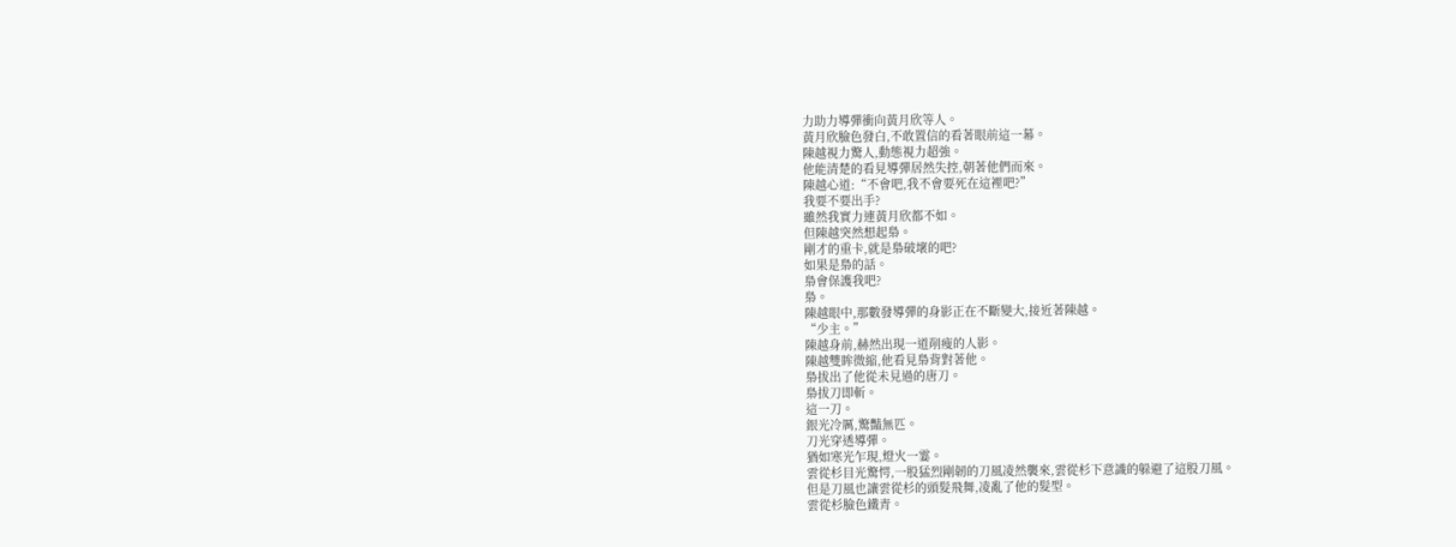力助力導彈衝向黃月欣等人。
黃月欣臉色發白,不敢置信的看著眼前這一幕。
陳越視力驚人,動態視力超強。
他能清楚的看見導彈居然失控,朝著他們而來。
陳越心道:“不會吧,我不會要死在這裡吧?”
我要不要出手?
雖然我實力連黃月欣都不如。
但陳越突然想起梟。
剛才的重卡,就是梟破壞的吧?
如果是梟的話。
梟會保護我吧?
梟。
陳越眼中,那數發導彈的身影正在不斷變大,接近著陳越。
“少主。”
陳越身前,赫然出現一道削瘦的人影。
陳越雙眸微縮,他看見梟背對著他。
梟拔出了他從未見過的唐刀。
梟拔刀即斬。
這一刀。
銀光冷厲,驚豔無匹。
刀光穿透導彈。
猶如寒光乍現,燈火一霎。
雲從杉目光驚愕,一股猛烈剛韌的刀風凌然襲來,雲從杉下意識的躲避了這股刀風。
但是刀風也讓雲從杉的頭髮飛舞,凌亂了他的髮型。
雲從杉臉色鐵青。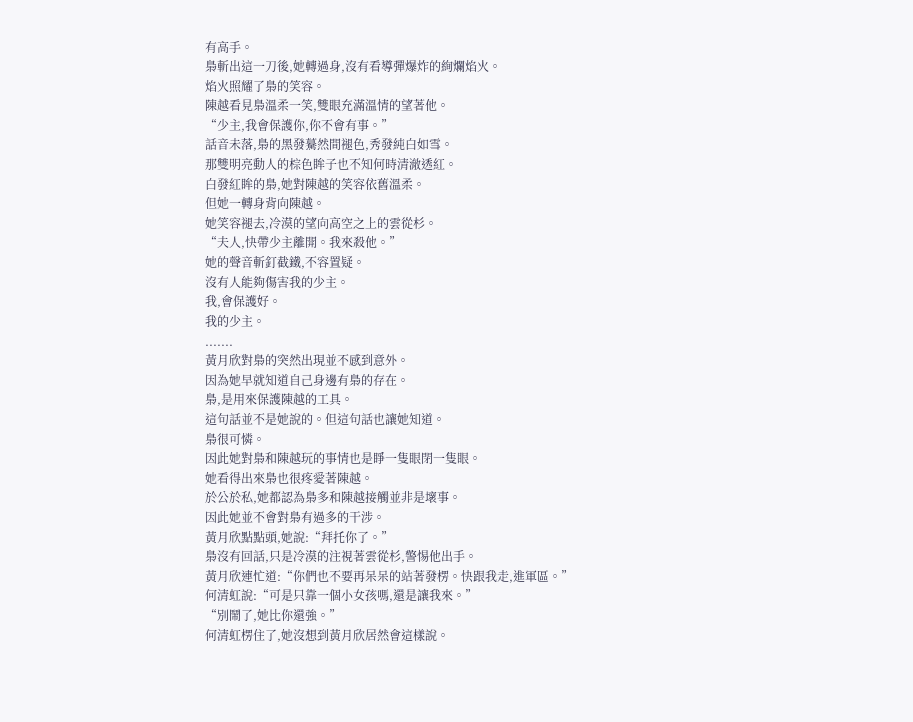有高手。
梟斬出這一刀後,她轉過身,沒有看導彈爆炸的絢爛焰火。
焰火照耀了梟的笑容。
陳越看見梟溫柔一笑,雙眼充滿溫情的望著他。
“少主,我會保護你,你不會有事。”
話音未落,梟的黑發驀然間褪色,秀發純白如雪。
那雙明亮動人的棕色眸子也不知何時清澈透紅。
白發紅眸的梟,她對陳越的笑容依舊溫柔。
但她一轉身背向陳越。
她笑容褪去,冷漠的望向高空之上的雲從杉。
“夫人,快帶少主離開。我來殺他。”
她的聲音斬釘截鐵,不容置疑。
沒有人能夠傷害我的少主。
我,會保護好。
我的少主。
.......
黃月欣對梟的突然出現並不感到意外。
因為她早就知道自己身邊有梟的存在。
梟,是用來保護陳越的工具。
這句話並不是她說的。但這句話也讓她知道。
梟很可憐。
因此她對梟和陳越玩的事情也是睜一隻眼閉一隻眼。
她看得出來梟也很疼愛著陳越。
於公於私,她都認為梟多和陳越接觸並非是壞事。
因此她並不會對梟有過多的干涉。
黃月欣點點頭,她說:“拜托你了。”
梟沒有回話,只是冷漠的注視著雲從杉,警惕他出手。
黃月欣連忙道:“你們也不要再呆呆的站著發楞。快跟我走,進軍區。”
何清虹說:“可是只靠一個小女孩嗎,還是讓我來。”
“別鬧了,她比你還強。”
何清虹楞住了,她沒想到黃月欣居然會這樣說。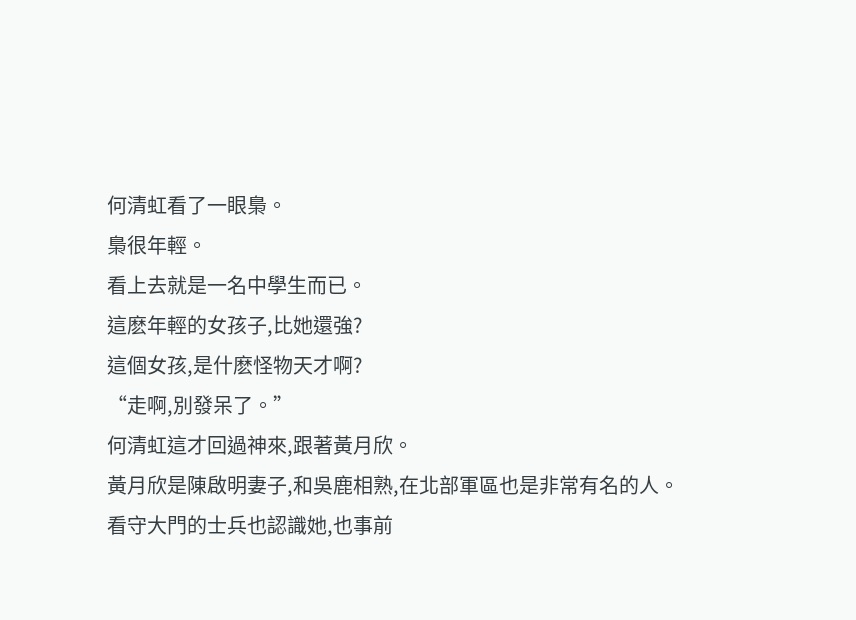何清虹看了一眼梟。
梟很年輕。
看上去就是一名中學生而已。
這麽年輕的女孩子,比她還強?
這個女孩,是什麽怪物天才啊?
“走啊,別發呆了。”
何清虹這才回過神來,跟著黃月欣。
黃月欣是陳啟明妻子,和吳鹿相熟,在北部軍區也是非常有名的人。
看守大門的士兵也認識她,也事前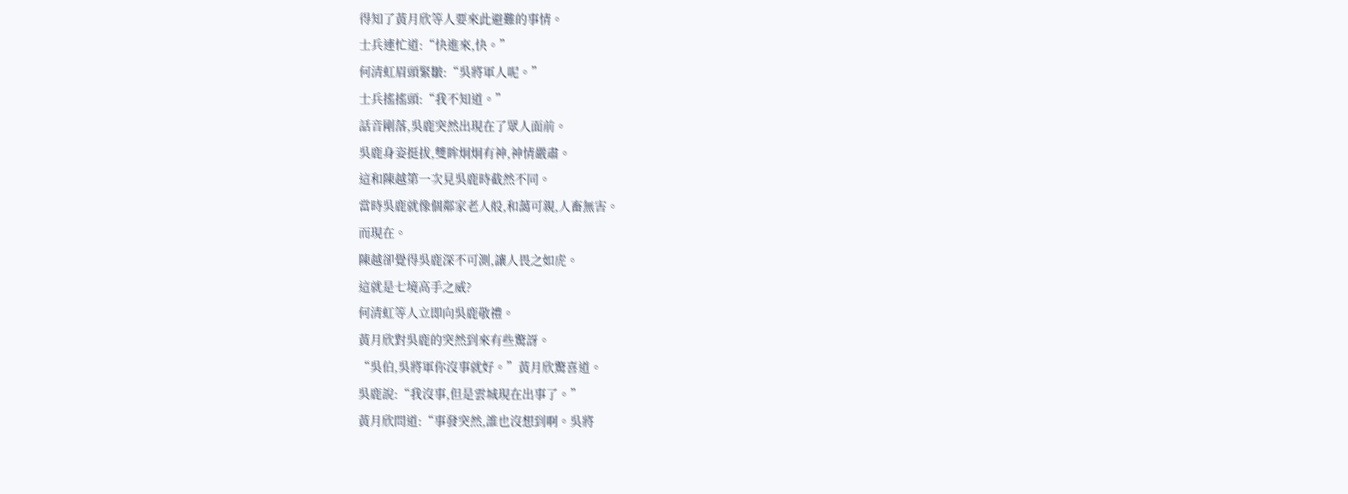得知了黃月欣等人要來此避難的事情。
士兵連忙道:“快進來,快。”
何清虹眉頭緊皺:“吳將軍人呢。”
士兵搖搖頭:“我不知道。”
話音剛落,吳鹿突然出現在了眾人面前。
吳鹿身姿挺拔,雙眸炯炯有神,神情嚴肅。
這和陳越第一次見吳鹿時截然不同。
當時吳鹿就像個鄰家老人般,和藹可親,人畜無害。
而現在。
陳越卻覺得吳鹿深不可測,讓人畏之如虎。
這就是七境高手之威?
何清虹等人立即向吳鹿敬禮。
黃月欣對吳鹿的突然到來有些驚訝。
“吳伯,吳將軍你沒事就好。”黃月欣驚喜道。
吳鹿說:“我沒事,但是雲城現在出事了。”
黃月欣問道:“事發突然,誰也沒想到啊。吳將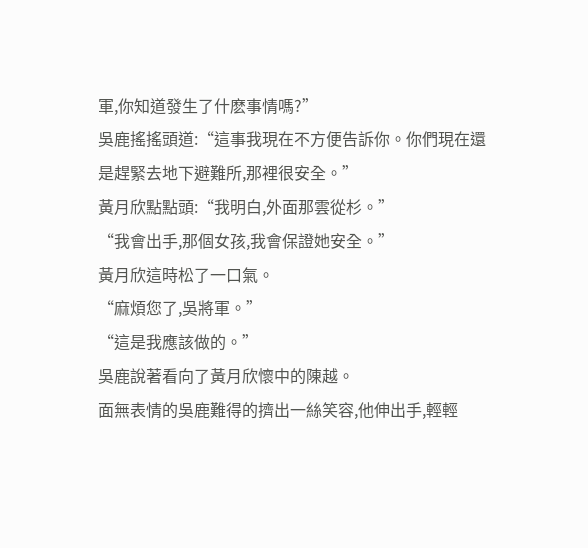軍,你知道發生了什麽事情嗎?”
吳鹿搖搖頭道:“這事我現在不方便告訴你。你們現在還是趕緊去地下避難所,那裡很安全。”
黃月欣點點頭:“我明白,外面那雲從杉。”
“我會出手,那個女孩,我會保證她安全。”
黃月欣這時松了一口氣。
“麻煩您了,吳將軍。”
“這是我應該做的。”
吳鹿說著看向了黃月欣懷中的陳越。
面無表情的吳鹿難得的擠出一絲笑容,他伸出手,輕輕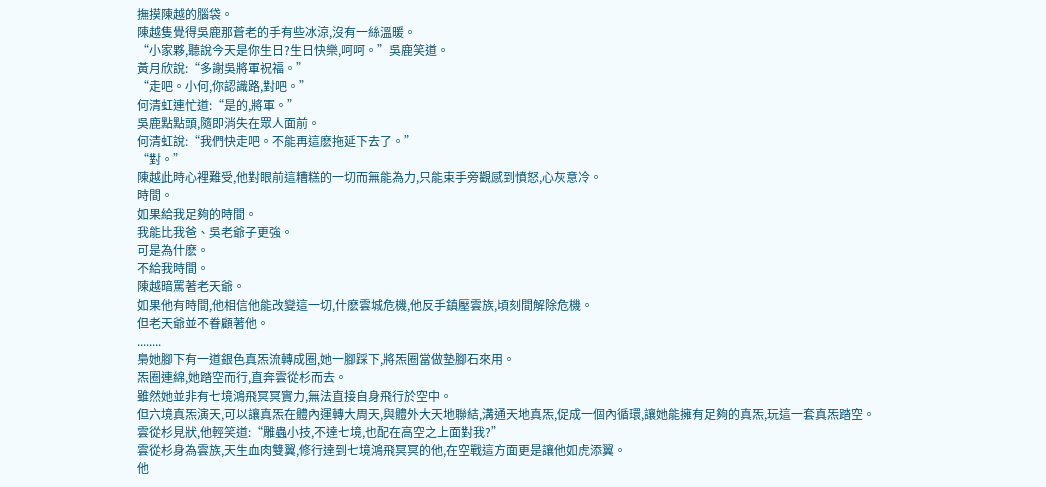撫摸陳越的腦袋。
陳越隻覺得吳鹿那蒼老的手有些冰涼,沒有一絲溫暖。
“小家夥,聽說今天是你生日?生日快樂,呵呵。”吳鹿笑道。
黃月欣說:“多謝吳將軍祝福。”
“走吧。小何,你認識路,對吧。”
何清虹連忙道:“是的,將軍。”
吳鹿點點頭,隨即消失在眾人面前。
何清虹說:“我們快走吧。不能再這麽拖延下去了。”
“對。”
陳越此時心裡難受,他對眼前這糟糕的一切而無能為力,只能束手旁觀感到憤怒,心灰意冷。
時間。
如果給我足夠的時間。
我能比我爸、吳老爺子更強。
可是為什麽。
不給我時間。
陳越暗罵著老天爺。
如果他有時間,他相信他能改變這一切,什麽雲城危機,他反手鎮壓雲族,頃刻間解除危機。
但老天爺並不眷顧著他。
........
梟她腳下有一道銀色真炁流轉成圈,她一腳踩下,將炁圈當做墊腳石來用。
炁圈連綿,她踏空而行,直奔雲從杉而去。
雖然她並非有七境鴻飛冥冥實力,無法直接自身飛行於空中。
但六境真炁演天,可以讓真炁在體內運轉大周天,與體外大天地聯結,溝通天地真炁,促成一個內循環,讓她能擁有足夠的真炁,玩這一套真炁踏空。
雲從杉見狀,他輕笑道:“雕蟲小技,不達七境,也配在高空之上面對我?”
雲從杉身為雲族,天生血肉雙翼,修行達到七境鴻飛冥冥的他,在空戰這方面更是讓他如虎添翼。
他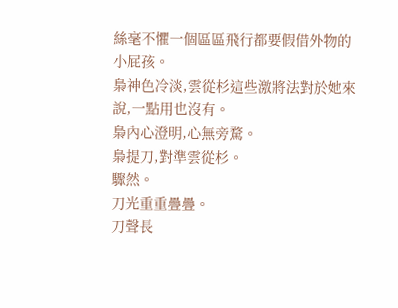絲毫不懼一個區區飛行都要假借外物的小屁孩。
梟神色冷淡,雲從杉這些激將法對於她來說,一點用也沒有。
梟內心澄明,心無旁騖。
梟提刀,對準雲從杉。
驟然。
刀光重重疊疊。
刀聲長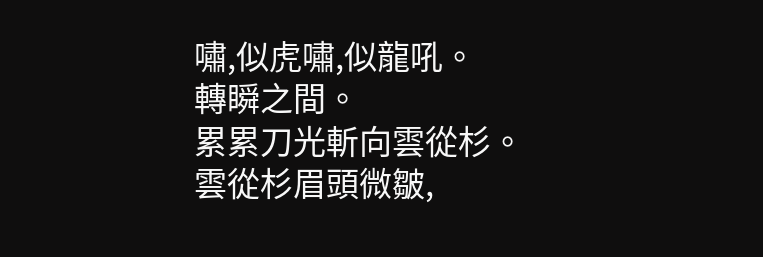嘯,似虎嘯,似龍吼。
轉瞬之間。
累累刀光斬向雲從杉。
雲從杉眉頭微皺,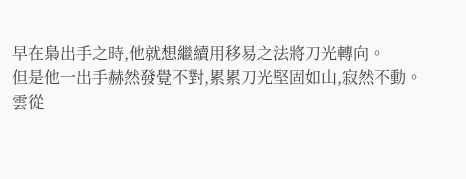早在梟出手之時,他就想繼續用移易之法將刀光轉向。
但是他一出手赫然發覺不對,累累刀光堅固如山,寂然不動。
雲從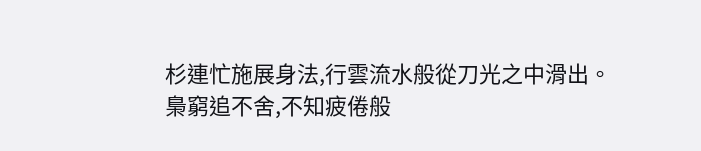杉連忙施展身法,行雲流水般從刀光之中滑出。
梟窮追不舍,不知疲倦般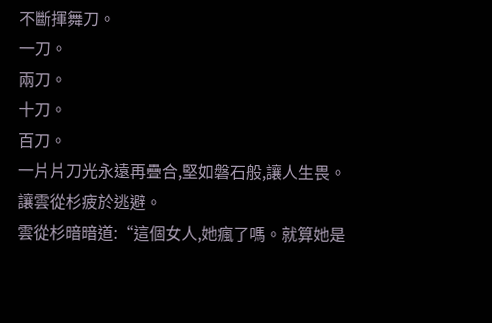不斷揮舞刀。
一刀。
兩刀。
十刀。
百刀。
一片片刀光永遠再疊合,堅如磐石般,讓人生畏。
讓雲從杉疲於逃避。
雲從杉暗暗道:“這個女人,她瘋了嗎。就算她是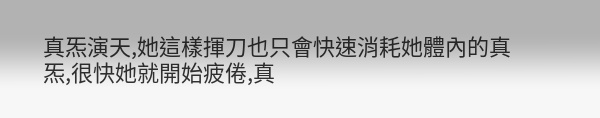真炁演天,她這樣揮刀也只會快速消耗她體內的真炁,很快她就開始疲倦,真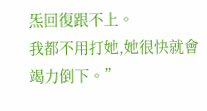炁回復跟不上。
我都不用打她,她很快就會竭力倒下。”